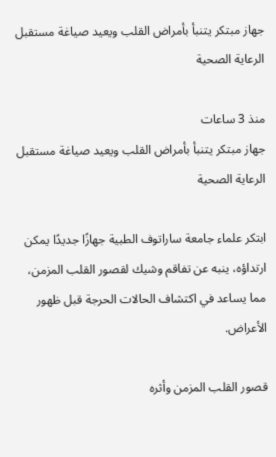جهاز مبتكر يتنبأ بأمراض القلب ويعيد صياغة مستقبل الرعاية الصحية

منذ 3 ساعات
جهاز مبتكر يتنبأ بأمراض القلب ويعيد صياغة مستقبل الرعاية الصحية

ابتكر علماء جامعة ساراتوف الطبية جهازًا جديدًا يمكن ارتداؤه، ينبه عن تفاقم وشيك لقصور القلب المزمن، مما يساعد في اكتشاف الحالات الحرجة قبل ظهور الأعراض.

قصور القلب المزمن وأثره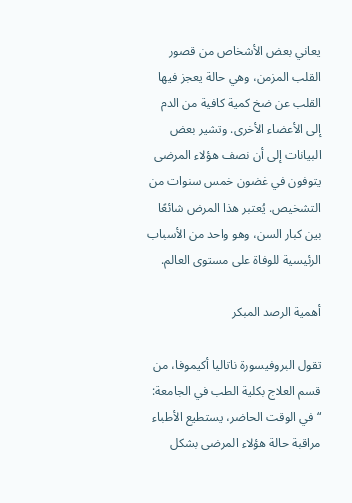يعاني بعض الأشخاص من قصور القلب المزمن، وهي حالة يعجز فيها القلب عن ضخ كمية كافية من الدم إلى الأعضاء الأخرى. وتشير بعض البيانات إلى أن نصف هؤلاء المرضى يتوفون في غضون خمس سنوات من التشخيص. يُعتبر هذا المرض شائعًا بين كبار السن، وهو واحد من الأسباب الرئيسية للوفاة على مستوى العالم.

أهمية الرصد المبكر

تقول البروفيسورة ناتاليا أكيموفا، من قسم العلاج بكلية الطب في الجامعة: “في الوقت الحاضر، يستطيع الأطباء مراقبة حالة هؤلاء المرضى بشكل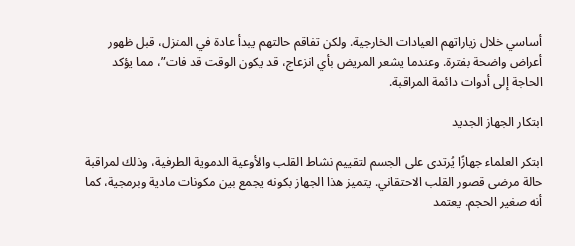أساسي خلال زياراتهم العيادات الخارجية. ولكن تفاقم حالتهم يبدأ عادة في المنزل، قبل ظهور أعراض واضحة بفترة. وعندما يشعر المريض بأي انزعاج، قد يكون الوقت قد فات”، مما يؤكد الحاجة إلى أدوات دائمة المراقبة.

ابتكار الجهاز الجديد

ابتكر العلماء جهازًا يُرتدى على الجسم لتقييم نشاط القلب والأوعية الدموية الطرفية، وذلك لمراقبة حالة مرضى قصور القلب الاحتقاني. يتميز هذا الجهاز بكونه يجمع بين مكونات مادية وبرمجية، كما أنه صغير الحجم. يعتمد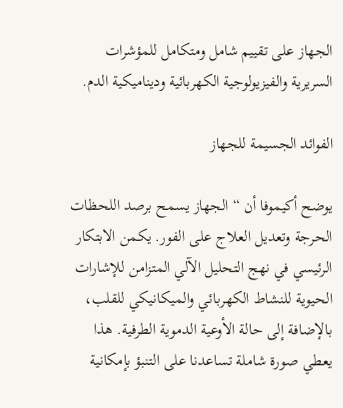الجهاز على تقييم شامل ومتكامل للمؤشرات السريرية والفيزيولوجية الكهربائية وديناميكية الدم.

الفوائد الجسيمة للجهاز

يوضح أكيموفا أن “الجهاز يسمح برصد اللحظات الحرجة وتعديل العلاج على الفور. يكمن الابتكار الرئيسي في نهج التحليل الآلي المتزامن للإشارات الحيوية للنشاط الكهربائي والميكانيكي للقلب، بالإضافة إلى حالة الأوعية الدموية الطرفية. هذا يعطي صورة شاملة تساعدنا على التنبؤ بإمكانية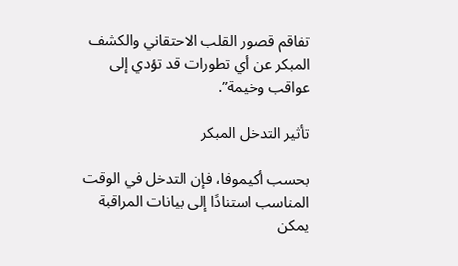تفاقم قصور القلب الاحتقاني والكشف المبكر عن أي تطورات قد تؤدي إلى عواقب وخيمة”.

تأثير التدخل المبكر

بحسب أكيموفا، فإن التدخل في الوقت المناسب استنادًا إلى بيانات المراقبة يمكن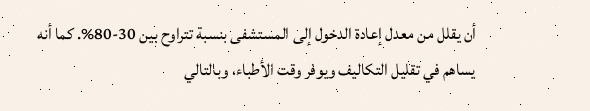أن يقلل من معدل إعادة الدخول إلى المستشفى بنسبة تتراوح بين 30-80%. كما أنه يساهم في تقليل التكاليف ويوفر وقت الأطباء، وبالتالي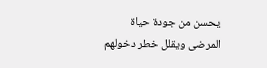يحسن من جودة حياة المرضى ويقلل خطر دخولهم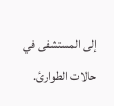إلى المستشفى في حالات الطوارئ.